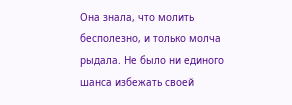Она знала, что молить бесполезно, и только молча рыдала. Не было ни единого шанса избежать своей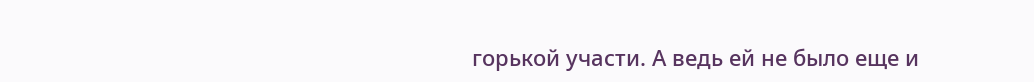горькой участи. А ведь ей не было еще и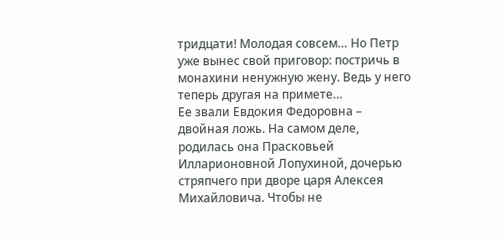тридцати! Молодая совсем… Но Петр уже вынес свой приговор: постричь в монахини ненужную жену. Ведь у него теперь другая на примете…
Ее звали Евдокия Федоровна – двойная ложь. На самом деле, родилась она Прасковьей Илларионовной Лопухиной, дочерью стряпчего при дворе царя Алексея Михайловича. Чтобы не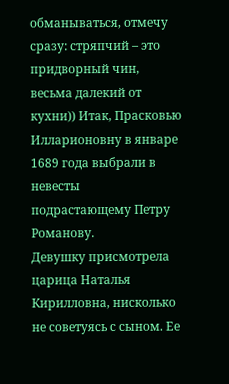обманываться, отмечу сразу: стряпчий – это придворный чин, весьма далекий от кухни)) Итак, Прасковью Илларионовну в январе 1689 года выбрали в невесты подрастающему Петру Романову.
Девушку присмотрела царица Наталья Кирилловна, нисколько не советуясь с сыном. Ее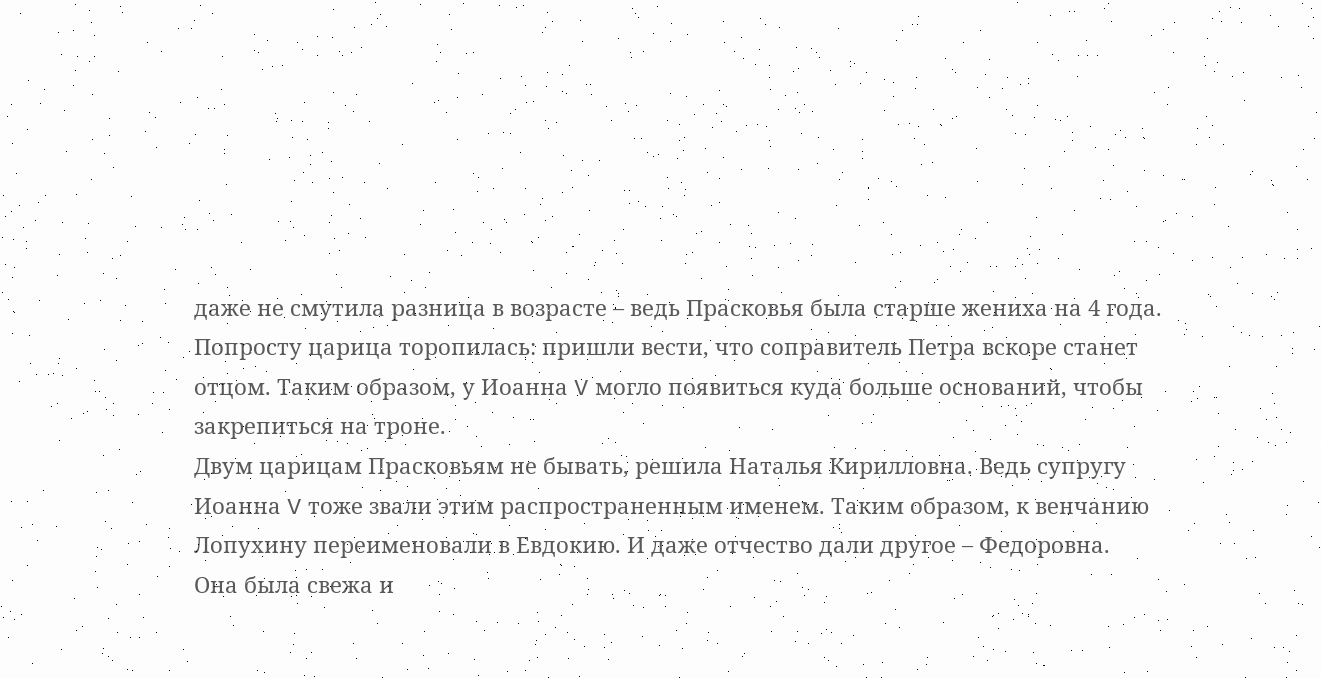даже не смутила разница в возрасте – ведь Прасковья была старше жениха на 4 года. Попросту царица торопилась: пришли вести, что соправитель Петра вскоре станет отцом. Таким образом, у Иоанна V могло появиться куда больше оснований, чтобы закрепиться на троне.
Двум царицам Прасковьям не бывать, решила Наталья Кирилловна. Ведь супругу Иоанна V тоже звали этим распространенным именем. Таким образом, к венчанию Лопухину переименовали в Евдокию. И даже отчество дали другое – Федоровна.
Она была свежа и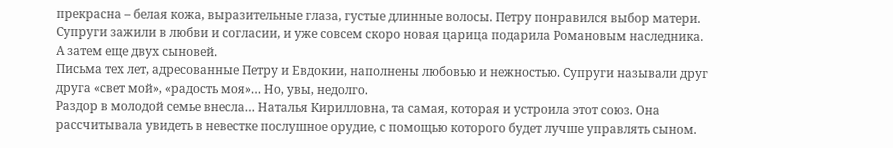прекрасна – белая кожа, выразительные глаза, густые длинные волосы. Петру понравился выбор матери. Супруги зажили в любви и согласии, и уже совсем скоро новая царица подарила Романовым наследника. А затем еще двух сыновей.
Письма тех лет, адресованные Петру и Евдокии, наполнены любовью и нежностью. Супруги называли друг друга «свет мой», «радость моя»… Но, увы, недолго.
Раздор в молодой семье внесла… Наталья Кирилловна, та самая, которая и устроила этот союз. Она рассчитывала увидеть в невестке послушное орудие, с помощью которого будет лучше управлять сыном.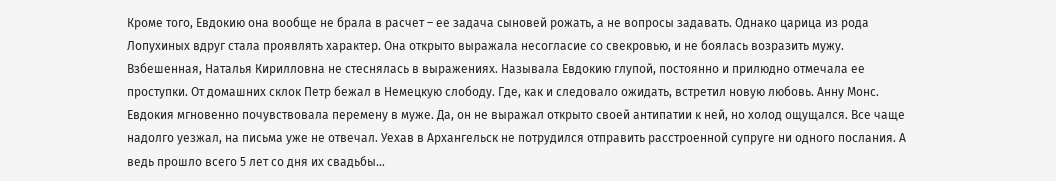Кроме того, Евдокию она вообще не брала в расчет – ее задача сыновей рожать, а не вопросы задавать. Однако царица из рода Лопухиных вдруг стала проявлять характер. Она открыто выражала несогласие со свекровью, и не боялась возразить мужу.
Взбешенная, Наталья Кирилловна не стеснялась в выражениях. Называла Евдокию глупой, постоянно и прилюдно отмечала ее проступки. От домашних склок Петр бежал в Немецкую слободу. Где, как и следовало ожидать, встретил новую любовь. Анну Монс.
Евдокия мгновенно почувствовала перемену в муже. Да, он не выражал открыто своей антипатии к ней, но холод ощущался. Все чаще надолго уезжал, на письма уже не отвечал. Уехав в Архангельск не потрудился отправить расстроенной супруге ни одного послания. А ведь прошло всего 5 лет со дня их свадьбы…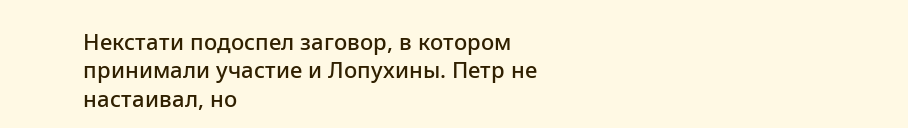Некстати подоспел заговор, в котором принимали участие и Лопухины. Петр не настаивал, но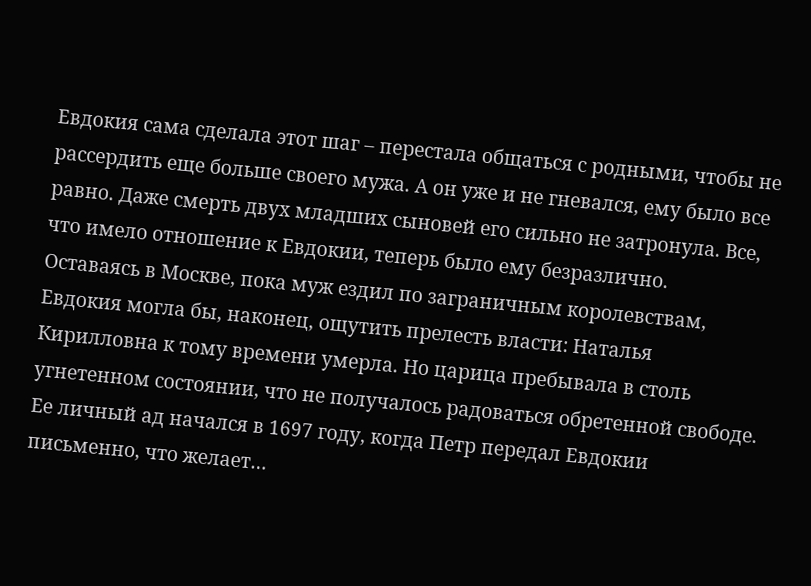Евдокия сама сделала этот шаг – перестала общаться с родными, чтобы не рассердить еще больше своего мужа. А он уже и не гневался, ему было все равно. Даже смерть двух младших сыновей его сильно не затронула. Все, что имело отношение к Евдокии, теперь было ему безразлично.
Оставаясь в Москве, пока муж ездил по заграничным королевствам, Евдокия могла бы, наконец, ощутить прелесть власти: Наталья Кирилловна к тому времени умерла. Но царица пребывала в столь угнетенном состоянии, что не получалось радоваться обретенной свободе.
Ее личный ад начался в 1697 году, когда Петр передал Евдокии письменно, что желает…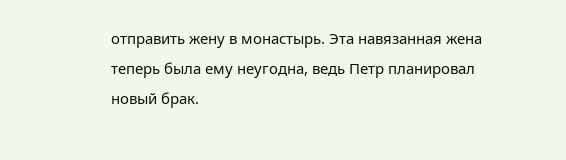отправить жену в монастырь. Эта навязанная жена теперь была ему неугодна, ведь Петр планировал новый брак.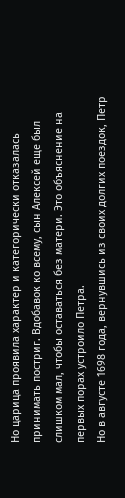Но царица проявила характер и категорически отказалась принимать постриг. Вдобавок ко всему, сын Алексей еще был слишком мал, чтобы оставаться без матери. Это объяснение на первых порах устроило Петра.
Но в августе 1698 года, вернувшись из своих долгих поездок, Петр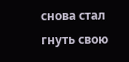снова стал гнуть свою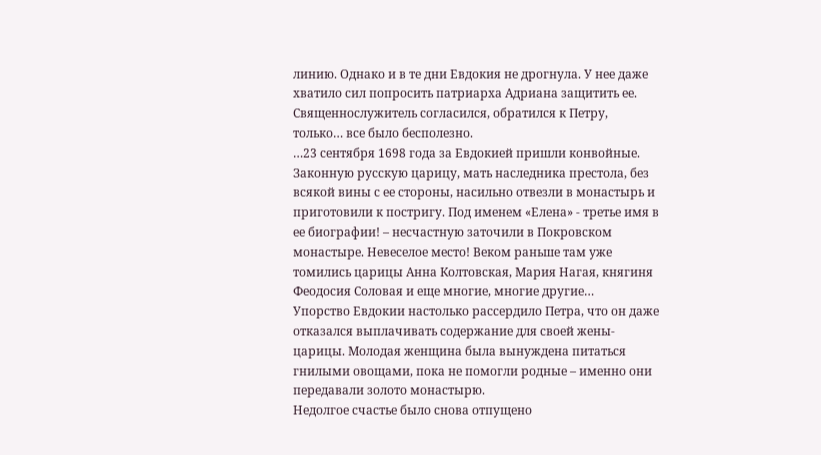линию. Однако и в те дни Евдокия не дрогнула. У нее даже хватило сил попросить патриарха Адриана защитить ее. Священнослужитель согласился, обратился к Петру, только… все было бесполезно.
…23 сентября 1698 года за Евдокией пришли конвойные. Законную русскую царицу, мать наследника престола, без всякой вины с ее стороны, насильно отвезли в монастырь и приготовили к постригу. Под именем «Елена» - третье имя в ее биографии! – несчастную заточили в Покровском монастыре. Невеселое место! Веком раньше там уже томились царицы Анна Колтовская, Мария Нагая, княгиня Феодосия Соловая и еще многие, многие другие…
Упорство Евдокии настолько рассердило Петра, что он даже отказался выплачивать содержание для своей жены-царицы. Молодая женщина была вынуждена питаться гнилыми овощами, пока не помогли родные – именно они передавали золото монастырю.
Недолгое счастье было снова отпущено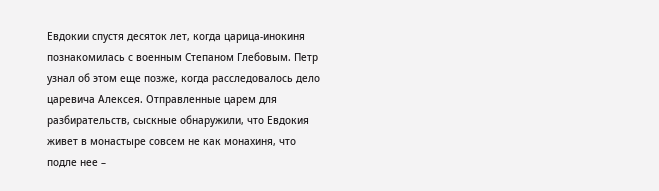Евдокии спустя десяток лет, когда царица-инокиня познакомилась с военным Степаном Глебовым. Петр узнал об этом еще позже, когда расследовалось дело царевича Алексея. Отправленные царем для разбирательств, сыскные обнаружили, что Евдокия живет в монастыре совсем не как монахиня, что подле нее –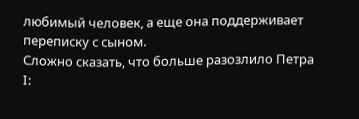любимый человек, а еще она поддерживает переписку с сыном.
Сложно сказать, что больше разозлило Петра I: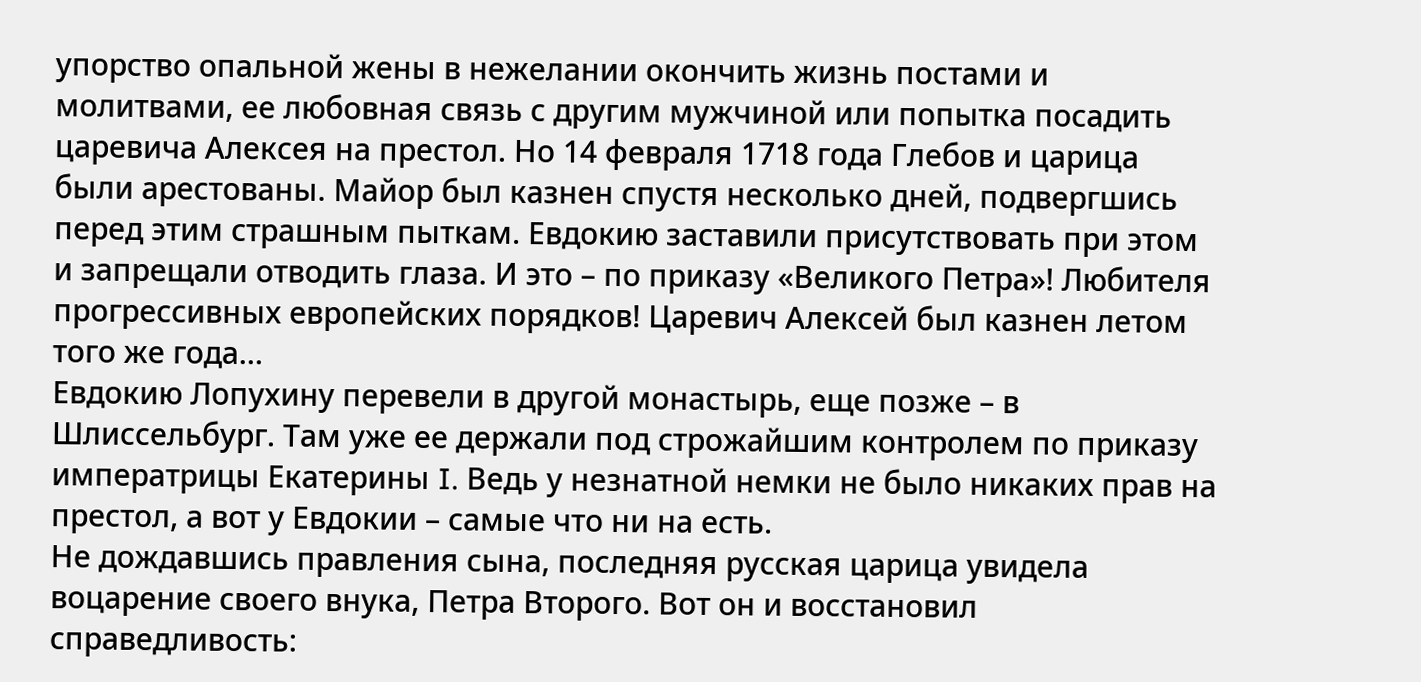упорство опальной жены в нежелании окончить жизнь постами и молитвами, ее любовная связь с другим мужчиной или попытка посадить царевича Алексея на престол. Но 14 февраля 1718 года Глебов и царица были арестованы. Майор был казнен спустя несколько дней, подвергшись перед этим страшным пыткам. Евдокию заставили присутствовать при этом и запрещали отводить глаза. И это – по приказу «Великого Петра»! Любителя прогрессивных европейских порядков! Царевич Алексей был казнен летом того же года…
Евдокию Лопухину перевели в другой монастырь, еще позже – в Шлиссельбург. Там уже ее держали под строжайшим контролем по приказу императрицы Екатерины I. Ведь у незнатной немки не было никаких прав на престол, а вот у Евдокии – самые что ни на есть.
Не дождавшись правления сына, последняя русская царица увидела воцарение своего внука, Петра Второго. Вот он и восстановил справедливость: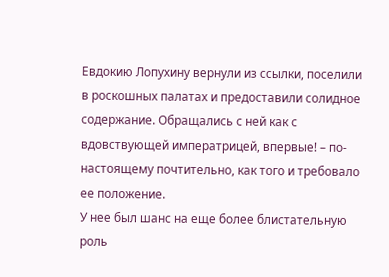Евдокию Лопухину вернули из ссылки, поселили в роскошных палатах и предоставили солидное содержание. Обращались с ней как с вдовствующей императрицей, впервые! – по-настоящему почтительно, как того и требовало ее положение.
У нее был шанс на еще более блистательную роль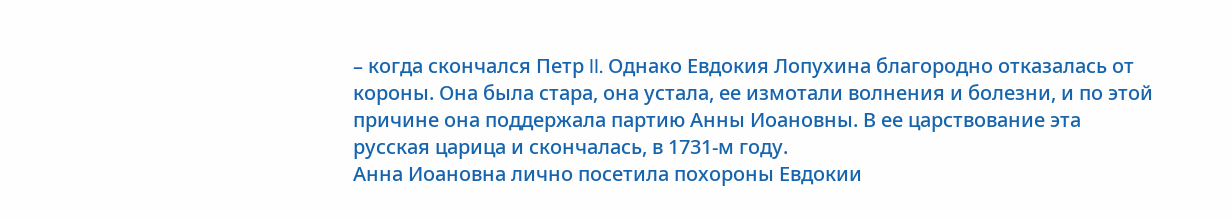– когда скончался Петр II. Однако Евдокия Лопухина благородно отказалась от короны. Она была стара, она устала, ее измотали волнения и болезни, и по этой причине она поддержала партию Анны Иоановны. В ее царствование эта русская царица и скончалась, в 1731-м году.
Анна Иоановна лично посетила похороны Евдокии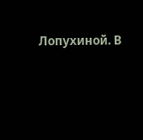Лопухиной. В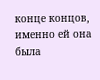конце концов, именно ей она была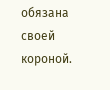обязана своей короной.